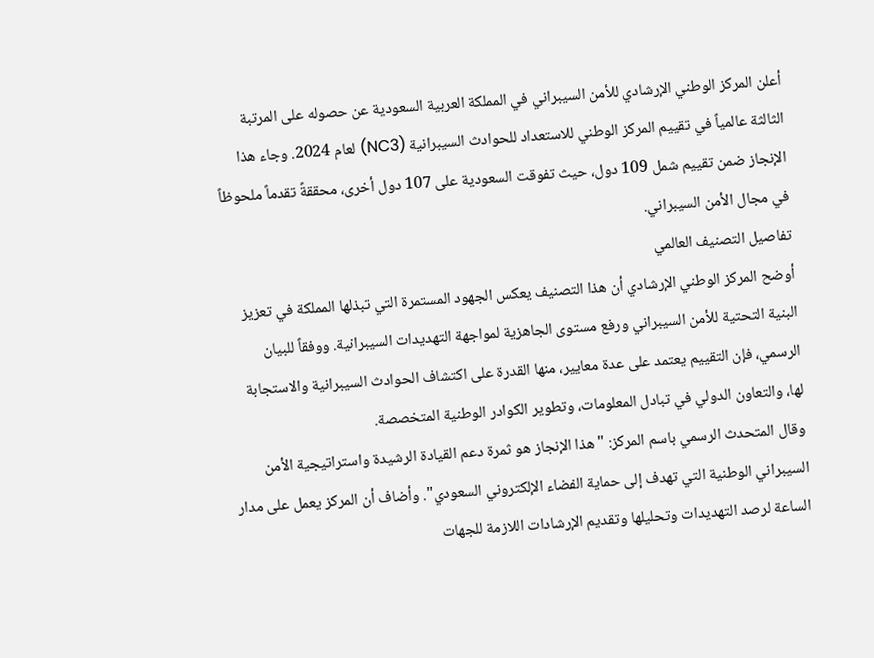أعلن المركز الوطني الإرشادي للأمن السيبراني في المملكة العربية السعودية عن حصوله على المرتبة الثالثة عالمياً في تقييم المركز الوطني للاستعداد للحوادث السيبرانية (NC3) لعام 2024. وجاء هذا الإنجاز ضمن تقييم شمل 109 دول، حيث تفوقت السعودية على 107 دول أخرى، محققةً تقدماً ملحوظاً في مجال الأمن السيبراني.
تفاصيل التصنيف العالمي
أوضح المركز الوطني الإرشادي أن هذا التصنيف يعكس الجهود المستمرة التي تبذلها المملكة في تعزيز البنية التحتية للأمن السيبراني ورفع مستوى الجاهزية لمواجهة التهديدات السيبرانية. ووفقاً للبيان الرسمي، فإن التقييم يعتمد على عدة معايير، منها القدرة على اكتشاف الحوادث السيبرانية والاستجابة لها، والتعاون الدولي في تبادل المعلومات، وتطوير الكوادر الوطنية المتخصصة.
وقال المتحدث الرسمي باسم المركز: "هذا الإنجاز هو ثمرة دعم القيادة الرشيدة واستراتيجية الأمن السيبراني الوطنية التي تهدف إلى حماية الفضاء الإلكتروني السعودي". وأضاف أن المركز يعمل على مدار الساعة لرصد التهديدات وتحليلها وتقديم الإرشادات اللازمة للجهات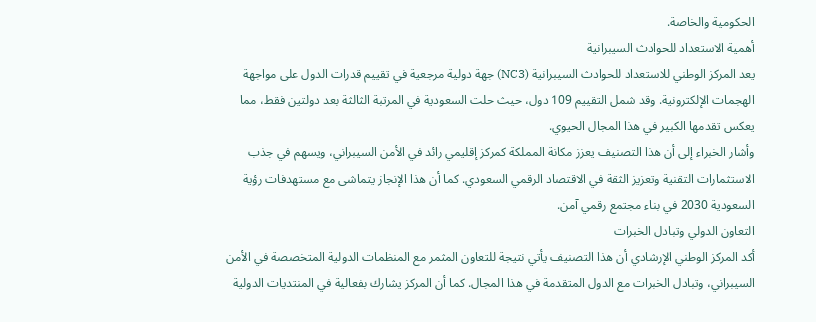الحكومية والخاصة.
أهمية الاستعداد للحوادث السيبرانية
يعد المركز الوطني للاستعداد للحوادث السيبرانية (NC3) جهة دولية مرجعية في تقييم قدرات الدول على مواجهة الهجمات الإلكترونية. وقد شمل التقييم 109 دول، حيث حلت السعودية في المرتبة الثالثة بعد دولتين فقط، مما يعكس تقدمها الكبير في هذا المجال الحيوي.
وأشار الخبراء إلى أن هذا التصنيف يعزز مكانة المملكة كمركز إقليمي رائد في الأمن السيبراني، ويسهم في جذب الاستثمارات التقنية وتعزيز الثقة في الاقتصاد الرقمي السعودي. كما أن هذا الإنجاز يتماشى مع مستهدفات رؤية السعودية 2030 في بناء مجتمع رقمي آمن.
التعاون الدولي وتبادل الخبرات
أكد المركز الوطني الإرشادي أن هذا التصنيف يأتي نتيجة للتعاون المثمر مع المنظمات الدولية المتخصصة في الأمن السيبراني، وتبادل الخبرات مع الدول المتقدمة في هذا المجال. كما أن المركز يشارك بفعالية في المنتديات الدولية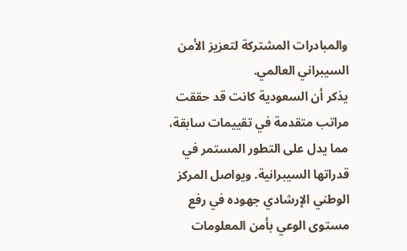والمبادرات المشتركة لتعزيز الأمن السيبراني العالمي.
يذكر أن السعودية كانت قد حققت مراتب متقدمة في تقييمات سابقة، مما يدل على التطور المستمر في قدراتها السيبرانية. ويواصل المركز الوطني الإرشادي جهوده في رفع مستوى الوعي بأمن المعلومات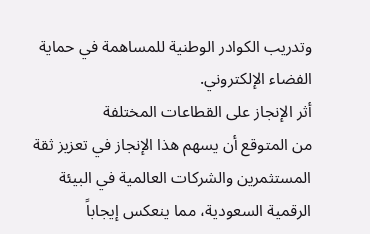وتدريب الكوادر الوطنية للمساهمة في حماية الفضاء الإلكتروني.
أثر الإنجاز على القطاعات المختلفة
من المتوقع أن يسهم هذا الإنجاز في تعزيز ثقة المستثمرين والشركات العالمية في البيئة الرقمية السعودية، مما ينعكس إيجاباً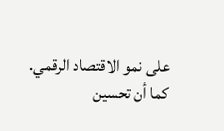على نمو الاقتصاد الرقمي. كما أن تحسين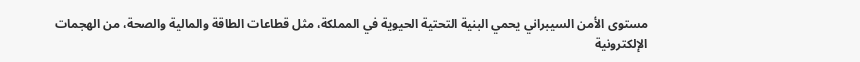مستوى الأمن السيبراني يحمي البنية التحتية الحيوية في المملكة، مثل قطاعات الطاقة والمالية والصحة، من الهجمات الإلكترونية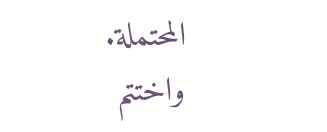المحتملة.
واختتم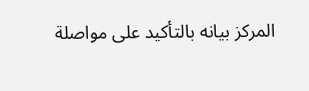المركز بيانه بالتأكيد على مواصلة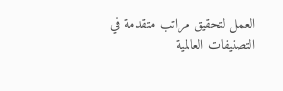العمل لتحقيق مراتب متقدمة في التصنيفات العالمية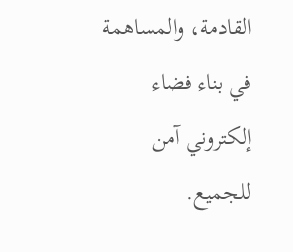القادمة، والمساهمة في بناء فضاء إلكتروني آمن للجميع.